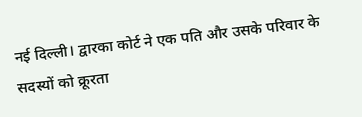नई दिल्ली। द्वारका कोर्ट ने एक पति और उसके परिवार के सदस्यों को क्रूरता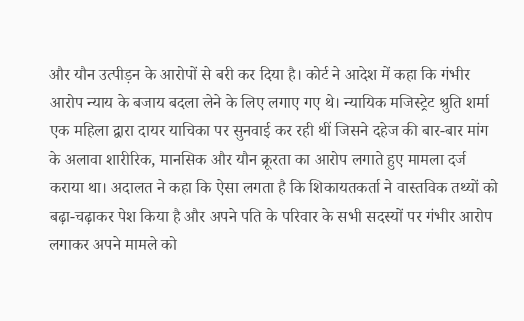और यौन उत्पीड़न के आरोपों से बरी कर दिया है। कोर्ट ने आदेश में कहा कि गंभीर आरोप न्याय के बजाय बदला लेने के लिए लगाए गए थे। न्यायिक मजिस्ट्रेट श्रुति शर्मा एक महिला द्वारा दायर याचिका पर सुनवाई कर रही थीं जिसने दहेज की बार-बार मांग के अलावा शारीरिक, मानसिक और यौन क्रूरता का आरोप लगाते हुए मामला दर्ज कराया था। अदालत ने कहा कि ऐसा लगता है कि शिकायतकर्ता ने वास्तविक तथ्यों को बढ़ा-चढ़ाकर पेश किया है और अपने पति के परिवार के सभी सदस्यों पर गंभीर आरोप लगाकर अपने मामले को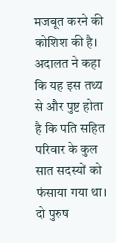मजबूत करने की कोशिश की है। अदालत ने कहा कि यह इस तथ्य से और पुष्ट होता है कि पति सहित परिवार के कुल सात सदस्यों को फंसाया गया था। दो पुरुष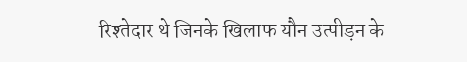रिश्तेदार थे जिनके खिलाफ यौन उत्पीड़न के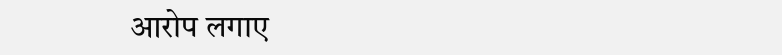आरोप लगाए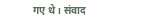गए थे। संवाद